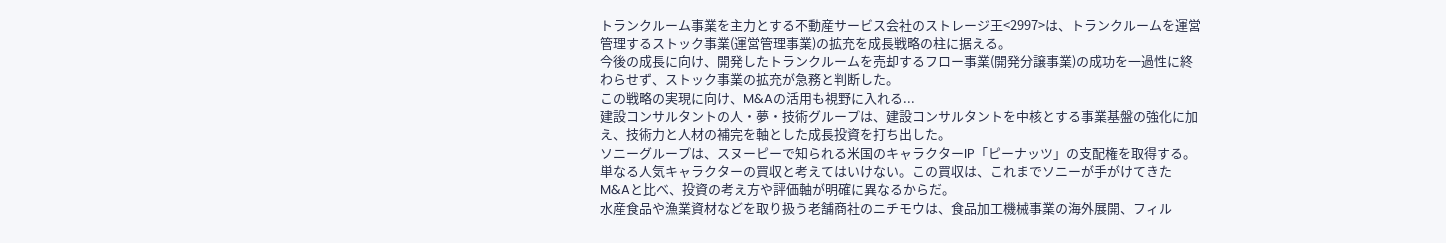トランクルーム事業を主力とする不動産サービス会社のストレージ王<2997>は、トランクルームを運営管理するストック事業(運営管理事業)の拡充を成長戦略の柱に据える。
今後の成長に向け、開発したトランクルームを売却するフロー事業(開発分譲事業)の成功を一過性に終わらせず、ストック事業の拡充が急務と判断した。
この戦略の実現に向け、M&Aの活用も視野に入れる...
建設コンサルタントの人・夢・技術グループは、建設コンサルタントを中核とする事業基盤の強化に加え、技術力と人材の補完を軸とした成長投資を打ち出した。
ソニーグループは、スヌーピーで知られる米国のキャラクターIP「ピーナッツ」の支配権を取得する。単なる人気キャラクターの買収と考えてはいけない。この買収は、これまでソニーが手がけてきたM&Aと比べ、投資の考え方や評価軸が明確に異なるからだ。
水産食品や漁業資材などを取り扱う老舗商社のニチモウは、食品加工機械事業の海外展開、フィル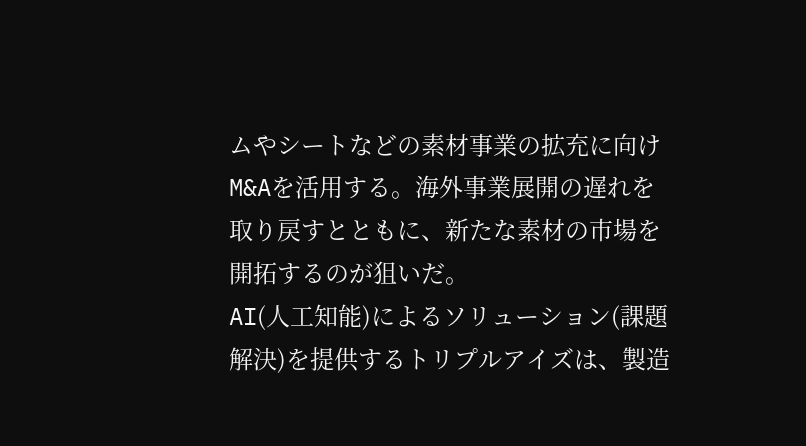ムやシートなどの素材事業の拡充に向けM&Aを活用する。海外事業展開の遅れを取り戻すとともに、新たな素材の市場を開拓するのが狙いだ。
AI(人工知能)によるソリューション(課題解決)を提供するトリプルアイズは、製造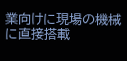業向けに現場の機械に直接搭載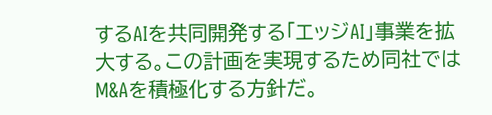するAIを共同開発する「エッジAI」事業を拡大する。この計画を実現するため同社ではM&Aを積極化する方針だ。